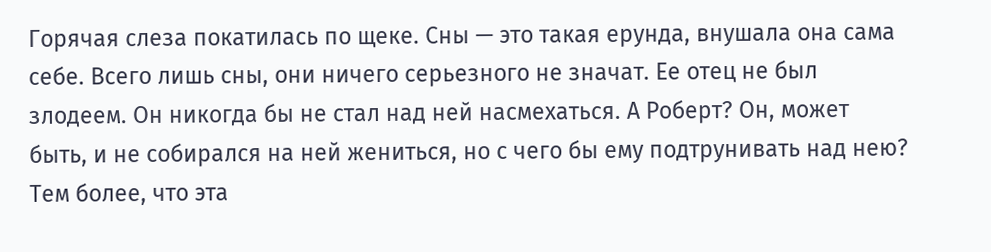Горячая слеза покатилась по щеке. Сны — это такая ерунда, внушала она сама себе. Всего лишь сны, они ничего серьезного не значат. Ее отец не был злодеем. Он никогда бы не стал над ней насмехаться. А Роберт? Он, может быть, и не собирался на ней жениться, но с чего бы ему подтрунивать над нею? Тем более, что эта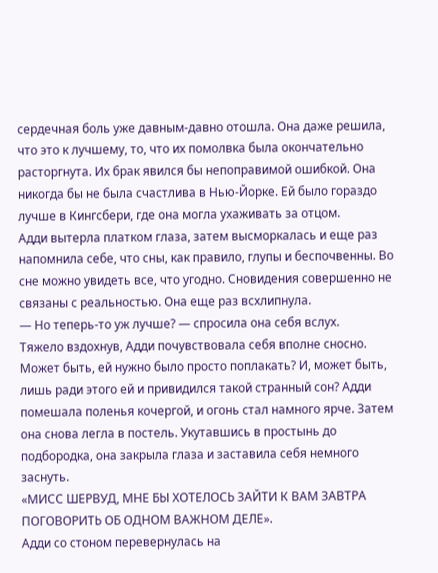сердечная боль уже давным-давно отошла. Она даже решила, что это к лучшему, то, что их помолвка была окончательно расторгнута. Их брак явился бы непоправимой ошибкой. Она никогда бы не была счастлива в Нью-Йорке. Ей было гораздо лучше в Кингсбери, где она могла ухаживать за отцом.
Адди вытерла платком глаза, затем высморкалась и еще раз напомнила себе, что сны, как правило, глупы и беспочвенны. Во сне можно увидеть все, что угодно. Сновидения совершенно не связаны с реальностью. Она еще раз всхлипнула.
— Но теперь-то уж лучше? — спросила она себя вслух.
Тяжело вздохнув, Адди почувствовала себя вполне сносно. Может быть, ей нужно было просто поплакать? И, может быть, лишь ради этого ей и привидился такой странный сон? Адди помешала поленья кочергой, и огонь стал намного ярче. Затем она снова легла в постель. Укутавшись в простынь до подбородка, она закрыла глаза и заставила себя немного заснуть.
«МИСС ШЕРВУД, МНЕ БЫ ХОТЕЛОСЬ ЗАЙТИ К ВАМ ЗАВТРА ПОГОВОРИТЬ ОБ ОДНОМ ВАЖНОМ ДЕЛЕ».
Адди со стоном перевернулась на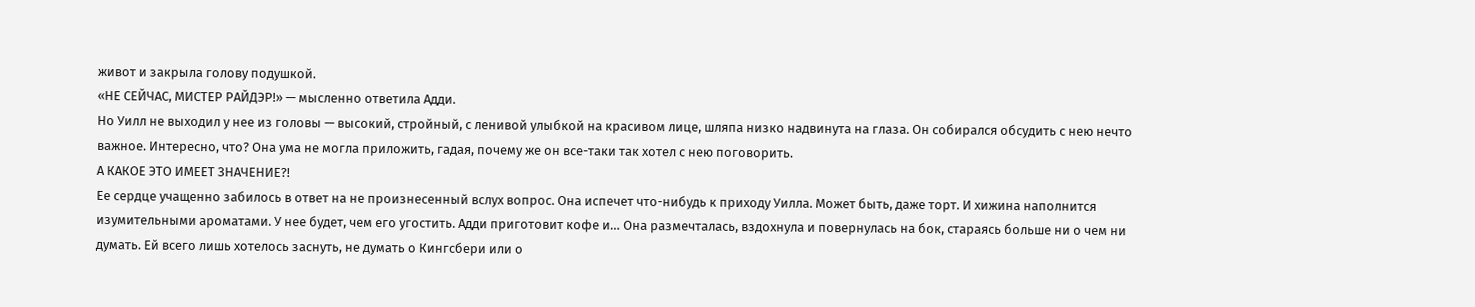живот и закрыла голову подушкой.
«НЕ СЕЙЧАС, МИСТЕР РАЙДЭР!» — мысленно ответила Адди.
Но Уилл не выходил у нее из головы — высокий, стройный, с ленивой улыбкой на красивом лице, шляпа низко надвинута на глаза. Он собирался обсудить с нею нечто важное. Интересно, что? Она ума не могла приложить, гадая, почему же он все-таки так хотел с нею поговорить.
А КАКОЕ ЭТО ИМЕЕТ ЗНАЧЕНИЕ?!
Ее сердце учащенно забилось в ответ на не произнесенный вслух вопрос. Она испечет что-нибудь к приходу Уилла. Может быть, даже торт. И хижина наполнится изумительными ароматами. У нее будет, чем его угостить. Адди приготовит кофе и… Она размечталась, вздохнула и повернулась на бок, стараясь больше ни о чем ни думать. Ей всего лишь хотелось заснуть, не думать о Кингсбери или о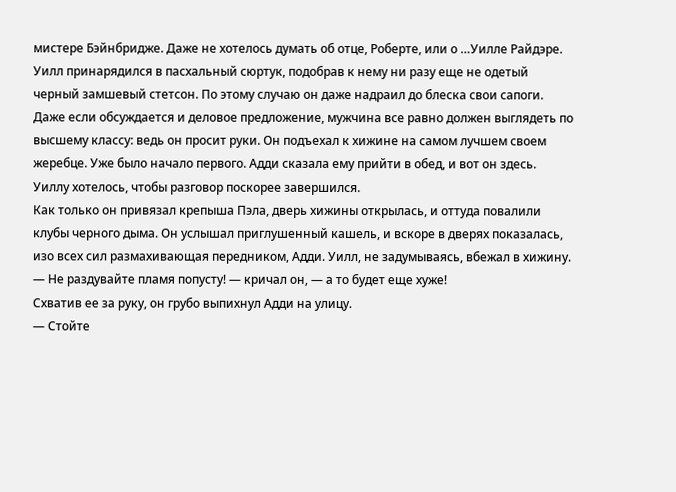мистере Бэйнбридже. Даже не хотелось думать об отце, Роберте, или о …Уилле Райдэре.
Уилл принарядился в пасхальный сюртук, подобрав к нему ни разу еще не одетый черный замшевый стетсон. По этому случаю он даже надраил до блеска свои сапоги. Даже если обсуждается и деловое предложение, мужчина все равно должен выглядеть по высшему классу: ведь он просит руки. Он подъехал к хижине на самом лучшем своем жеребце. Уже было начало первого. Адди сказала ему прийти в обед, и вот он здесь. Уиллу хотелось, чтобы разговор поскорее завершился.
Как только он привязал крепыша Пэла, дверь хижины открылась, и оттуда повалили клубы черного дыма. Он услышал приглушенный кашель, и вскоре в дверях показалась, изо всех сил размахивающая передником, Адди. Уилл, не задумываясь, вбежал в хижину.
— Не раздувайте пламя попусту! — кричал он, — а то будет еще хуже!
Схватив ее за руку, он грубо выпихнул Адди на улицу.
— Стойте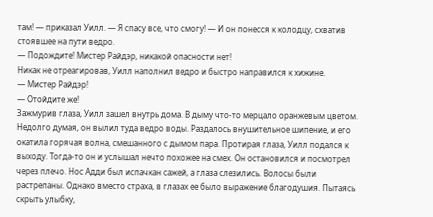там! — приказал Уилл. — Я спасу все, что смогу! — И он понесся к колодцу, схватив стоявшее на пути ведро.
— Подождите! Мистер Райдэр, никакой опасности нет!
Никак не отреагировав, Уилл наполнил ведро и быстро направился к хижине.
— Мистер Райдэр!
— Отойдите же!
Зажмурив глаза, Уилл зашел внутрь дома. В дыму что-то мерцало оранжевым цветом. Недолго думая, он вылил туда ведро воды. Раздалось внушительное шипение, и его окатила горячая волна, смешанного с дымом пара. Протирая глаза, Уилл подался к выходу. Тогда-то он и услышал нечто похожее на смех. Он остановился и посмотрел через плечо. Нос Адди был испачкан сажей, а глаза слезились. Волосы были растрепаны. Однако вместо страха, в глазах ее было выражение благодушия. Пытаясь скрыть улыбку,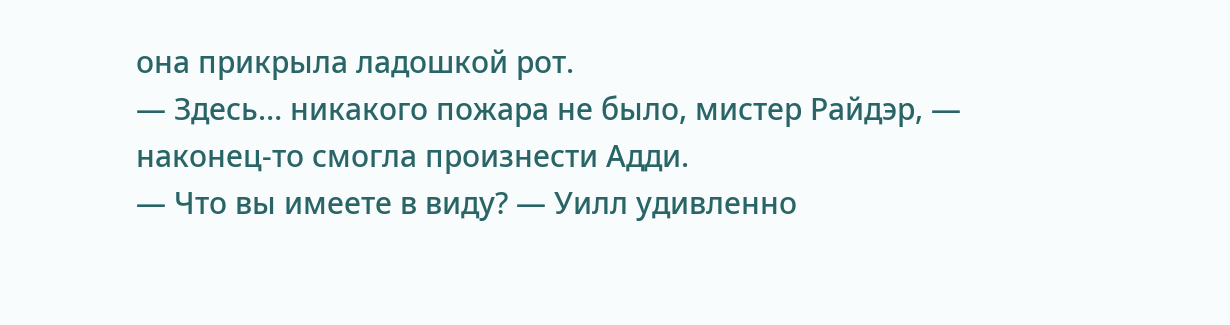она прикрыла ладошкой рот.
— Здесь… никакого пожара не было, мистер Райдэр, — наконец-то смогла произнести Адди.
— Что вы имеете в виду? — Уилл удивленно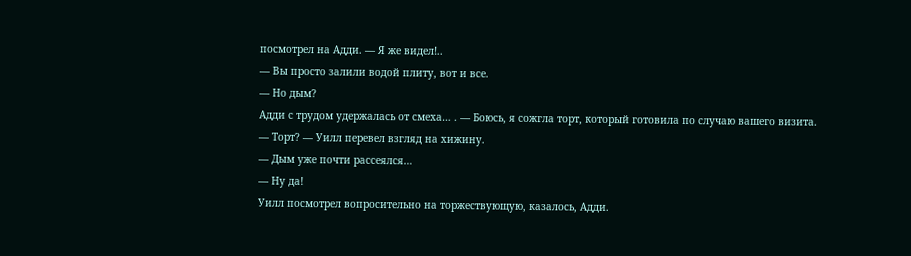посмотрел на Адди. — Я же видел!..
— Вы просто залили водой плиту, вот и все.
— Но дым?
Адди с трудом удержалась от смеха… . — Боюсь, я сожгла торт, который готовила по случаю вашего визита.
— Торт? — Уилл перевел взгляд на хижину.
— Дым уже почти рассеялся…
— Ну да!
Уилл посмотрел вопросительно на торжествующую, казалось, Адди.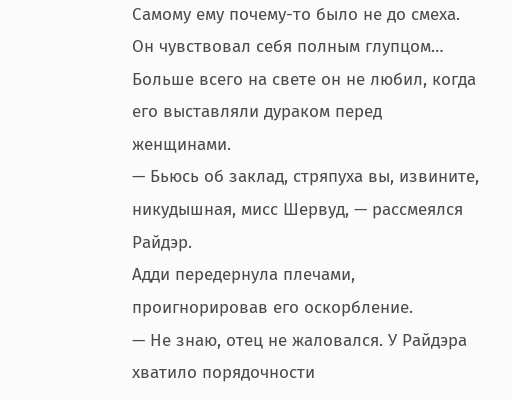Самому ему почему-то было не до смеха. Он чувствовал себя полным глупцом… Больше всего на свете он не любил, когда его выставляли дураком перед женщинами.
— Бьюсь об заклад, стряпуха вы, извините, никудышная, мисс Шервуд, — рассмеялся Райдэр.
Адди передернула плечами, проигнорировав его оскорбление.
— Не знаю, отец не жаловался. У Райдэра хватило порядочности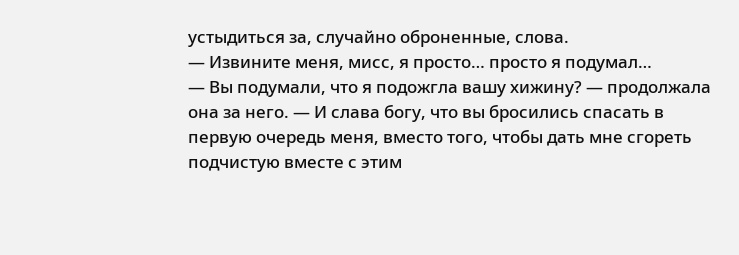устыдиться за, случайно оброненные, слова.
— Извините меня, мисс, я просто… просто я подумал…
— Вы подумали, что я подожгла вашу хижину? — продолжала она за него. — И слава богу, что вы бросились спасать в первую очередь меня, вместо того, чтобы дать мне сгореть подчистую вместе с этим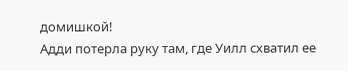домишкой!
Адди потерла руку там, где Уилл схватил ее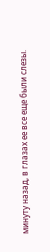минуту назад, в глазах ее все еще были слезы.